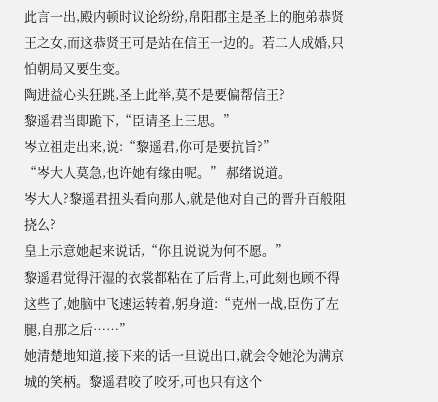此言一出,殿内顿时议论纷纷,帛阳郡主是圣上的胞弟恭贤王之女,而这恭贤王可是站在信王一边的。若二人成婚,只怕朝局又要生变。
陶进益心头狂跳,圣上此举,莫不是要偏帮信王?
黎遥君当即跪下,“臣请圣上三思。”
岑立祖走出来,说:“黎遥君,你可是要抗旨?”
“岑大人莫急,也许她有缘由呢。” 郝绪说道。
岑大人?黎遥君扭头看向那人,就是他对自己的晋升百般阻挠么?
皇上示意她起来说话,“你且说说为何不愿。”
黎遥君觉得汗湿的衣裳都粘在了后背上,可此刻也顾不得这些了,她脑中飞速运转着,躬身道:“克州一战,臣伤了左腿,自那之后……”
她清楚地知道,接下来的话一旦说出口,就会令她沦为满京城的笑柄。黎遥君咬了咬牙,可也只有这个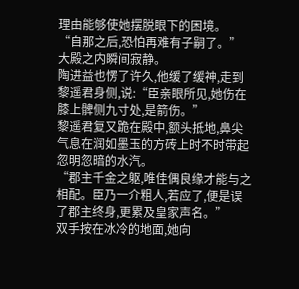理由能够使她摆脱眼下的困境。
“自那之后,恐怕再难有子嗣了。”
大殿之内瞬间寂静。
陶进益也愣了许久,他缓了缓神,走到黎遥君身侧,说:“臣亲眼所见,她伤在膝上髀侧九寸处,是箭伤。”
黎遥君复又跪在殿中,额头抵地,鼻尖气息在润如墨玉的方砖上时不时带起忽明忽暗的水汽。
“郡主千金之躯,唯佳偶良缘才能与之相配。臣乃一介粗人,若应了,便是误了郡主终身,更累及皇家声名。”
双手按在冰冷的地面,她向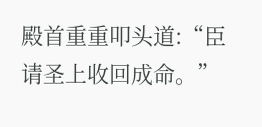殿首重重叩头道:“臣请圣上收回成命。”